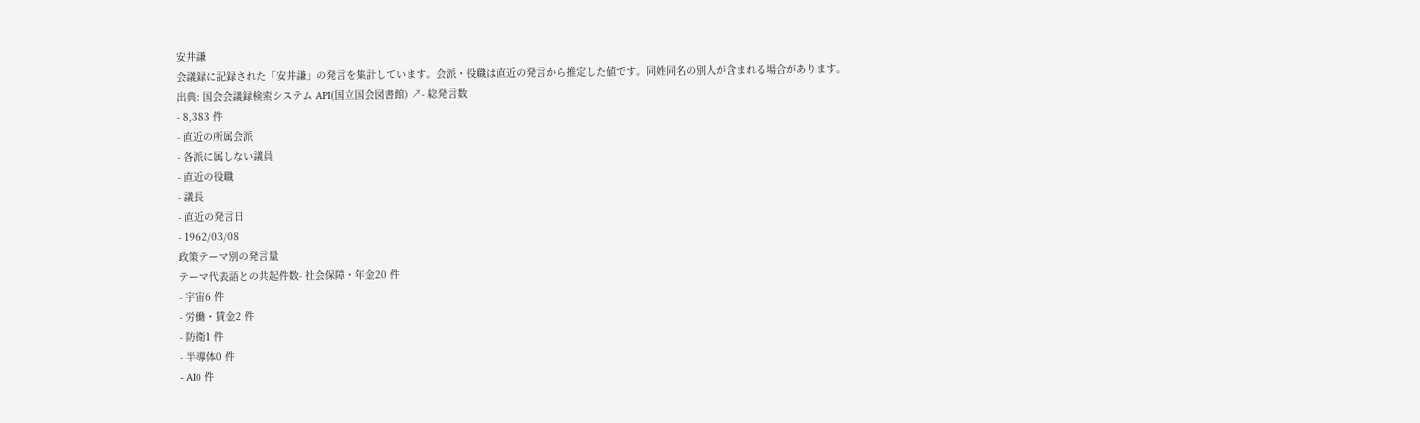安井謙
会議録に記録された「安井謙」の発言を集計しています。会派・役職は直近の発言から推定した値です。同姓同名の別人が含まれる場合があります。
出典: 国会会議録検索システム API(国立国会図書館) ↗- 総発言数
- 8,383 件
- 直近の所属会派
- 各派に属しない議員
- 直近の役職
- 議長
- 直近の発言日
- 1962/03/08
政策テーマ別の発言量
テーマ代表語との共起件数- 社会保障・年金20 件
- 宇宙6 件
- 労働・賃金2 件
- 防衛1 件
- 半導体0 件
- AI0 件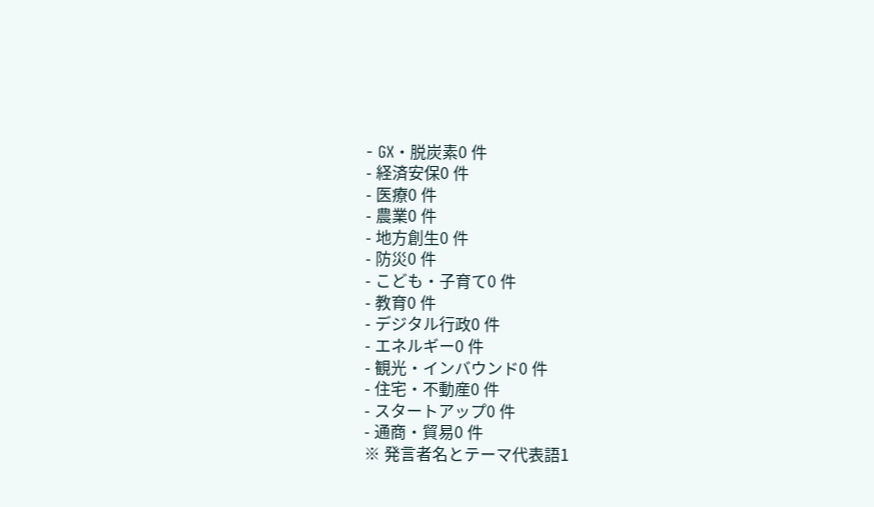- GX・脱炭素0 件
- 経済安保0 件
- 医療0 件
- 農業0 件
- 地方創生0 件
- 防災0 件
- こども・子育て0 件
- 教育0 件
- デジタル行政0 件
- エネルギー0 件
- 観光・インバウンド0 件
- 住宅・不動産0 件
- スタートアップ0 件
- 通商・貿易0 件
※ 発言者名とテーマ代表語1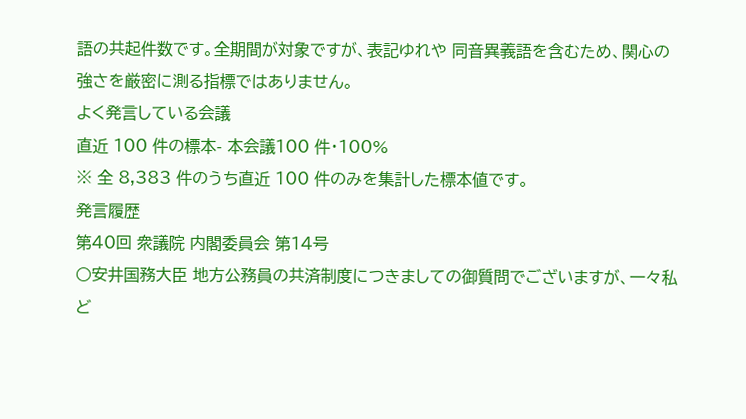語の共起件数です。全期間が対象ですが、表記ゆれや 同音異義語を含むため、関心の強さを厳密に測る指標ではありません。
よく発言している会議
直近 100 件の標本- 本会議100 件・100%
※ 全 8,383 件のうち直近 100 件のみを集計した標本値です。
発言履歴
第40回 衆議院 内閣委員会 第14号
○安井国務大臣 地方公務員の共済制度につきましての御質問でございますが、一々私ど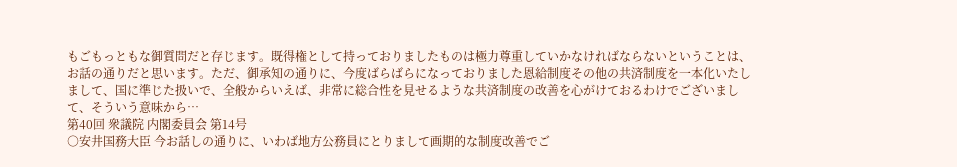もごもっともな御質問だと存じます。既得権として持っておりましたものは極力尊重していかなければならないということは、お話の通りだと思います。ただ、御承知の通りに、今度ばらばらになっておりました恩給制度その他の共済制度を一本化いたしまして、国に準じた扱いで、全般からいえば、非常に総合性を見せるような共済制度の改善を心がけておるわけでございまして、そういう意味から…
第40回 衆議院 内閣委員会 第14号
○安井国務大臣 今お話しの通りに、いわば地方公務員にとりまして画期的な制度改善でご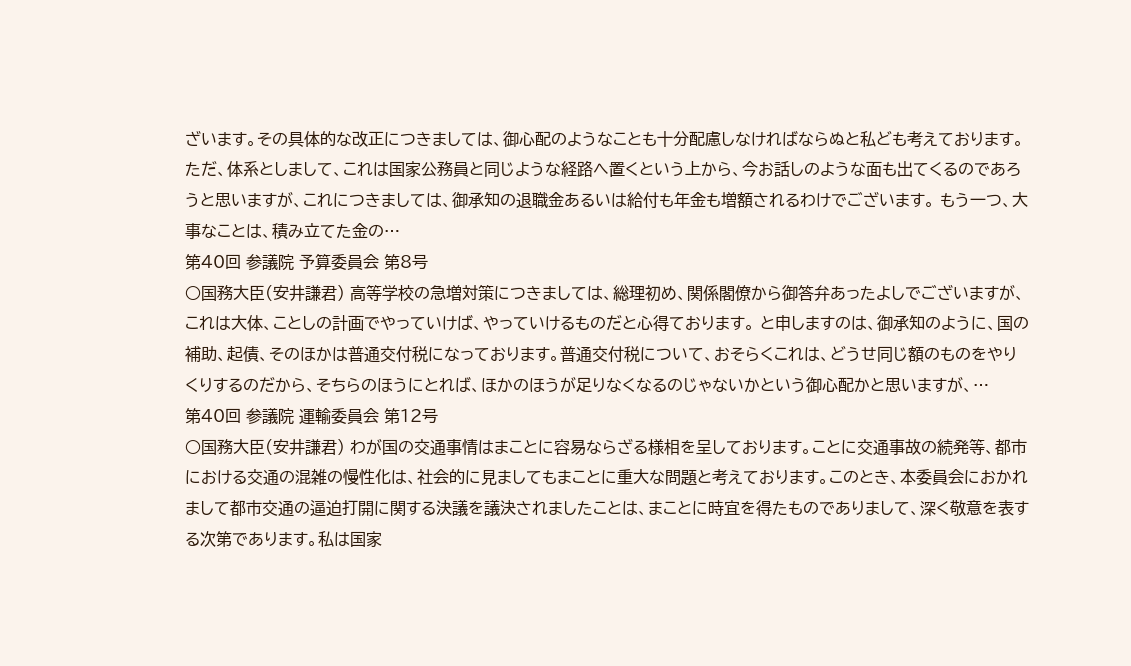ざいます。その具体的な改正につきましては、御心配のようなことも十分配慮しなければならぬと私ども考えております。ただ、体系としまして、これは国家公務員と同じような経路へ置くという上から、今お話しのような面も出てくるのであろうと思いますが、これにつきましては、御承知の退職金あるいは給付も年金も増額されるわけでございます。 もう一つ、大事なことは、積み立てた金の…
第40回 参議院 予算委員会 第8号
○国務大臣(安井謙君) 高等学校の急増対策につきましては、総理初め、関係閣僚から御答弁あったよしでございますが、これは大体、ことしの計画でやっていけば、やっていけるものだと心得ております。 と申しますのは、御承知のように、国の補助、起債、そのほかは普通交付税になっております。普通交付税について、おそらくこれは、どうせ同じ額のものをやりくりするのだから、そちらのほうにとれば、ほかのほうが足りなくなるのじゃないかという御心配かと思いますが、…
第40回 参議院 運輸委員会 第12号
○国務大臣(安井謙君) わが国の交通事情はまことに容易ならざる様相を呈しております。ことに交通事故の続発等、都市における交通の混雑の慢性化は、社会的に見ましてもまことに重大な問題と考えております。このとき、本委員会におかれまして都市交通の逼迫打開に関する決議を議決されましたことは、まことに時宜を得たものでありまして、深く敬意を表する次第であります。私は国家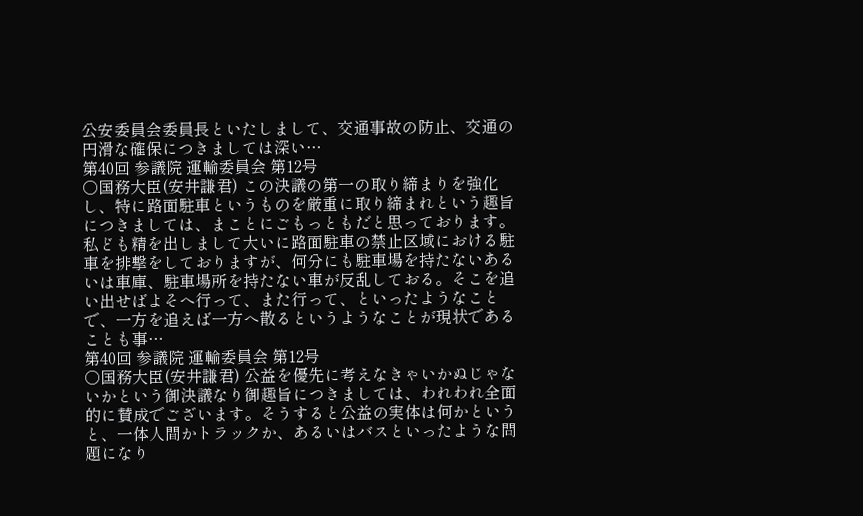公安委員会委員長といたしまして、交通事故の防止、交通の円滑な確保につきましては深い…
第40回 参議院 運輸委員会 第12号
○国務大臣(安井謙君) この決議の第一の取り締まりを強化し、特に路面駐車というものを厳重に取り締まれという趣旨につきましては、まことにごもっともだと思っております。私ども精を出しまして大いに路面駐車の禁止区域における駐車を排撃をしておりますが、何分にも駐車場を持たないあるいは車庫、駐車場所を持たない車が反乱しておる。そこを追い出せばよそへ行って、また行って、といったようなことで、一方を追えば一方へ散るというようなことが現状であることも事…
第40回 参議院 運輸委員会 第12号
○国務大臣(安井謙君) 公益を優先に考えなきゃいかぬじゃないかという御決議なり御趣旨につきましては、われわれ全面的に賛成でございます。そうすると公益の実体は何かというと、一体人間かトラックか、あるいはバスといったような問題になり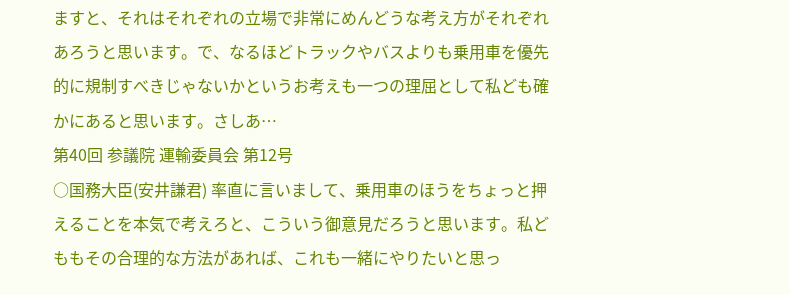ますと、それはそれぞれの立場で非常にめんどうな考え方がそれぞれあろうと思います。で、なるほどトラックやバスよりも乗用車を優先的に規制すべきじゃないかというお考えも一つの理屈として私ども確かにあると思います。さしあ…
第40回 参議院 運輸委員会 第12号
○国務大臣(安井謙君) 率直に言いまして、乗用車のほうをちょっと押えることを本気で考えろと、こういう御意見だろうと思います。私どももその合理的な方法があれば、これも一緒にやりたいと思っ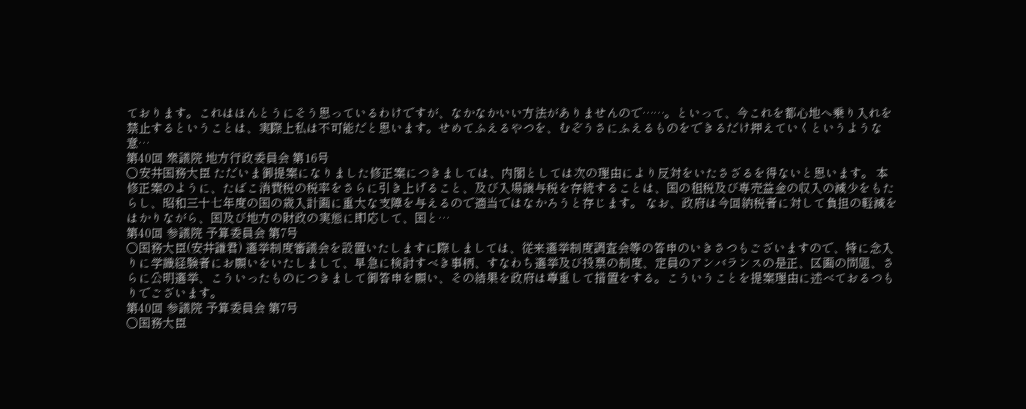ております。これはほんとうにそう思っているわけですが、なかなかいい方法がありませんので……。といって、今これを都心地へ乗り入れを禁止するということは、実際上私は不可能だと思います。せめてふえるやつを、むぞうさにふえるものをできるだけ押えていくというような意…
第40回 衆議院 地方行政委員会 第16号
○安井国務大臣 ただいま御提案になりました修正案につきましては、内閣としては次の理由により反対をいたさざるを得ないと思います。 本修正案のように、たばこ消費税の税率をさらに引き上げること、及び入場譲与税を存続することは、国の租税及び専売益金の収入の減少をもたらし、昭和三十七年度の国の歳入計画に重大な支障を与えるので適当ではなかろうと存じます。 なお、政府は今回納税者に対して負担の軽減をはかりながら、国及び地方の財政の実態に即応して、国と…
第40回 参議院 予算委員会 第7号
○国務大臣(安井謙君) 選挙制度審議会を設置いたしますに際しましては、従来選挙制度調査会等の答申のいきさつもございますので、特に念入りに学識経験者にお願いをいたしまして、早急に検討すべき事柄、すなわち選挙及び投票の制度、定員のアンバランスの是正、区画の問題、さらに公明選挙、こういったものにつきまして御答申を願い、その結果を政府は尊重して措置をする。こういうことを提案理由に述べておるつもりでございます。
第40回 参議院 予算委員会 第7号
○国務大臣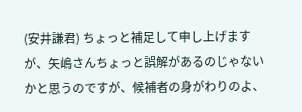(安井謙君) ちょっと補足して申し上げますが、矢嶋さんちょっと誤解があるのじゃないかと思うのですが、候補者の身がわりのよ、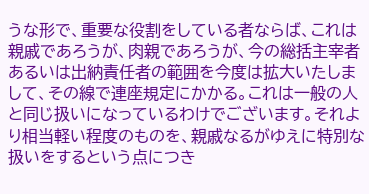うな形で、重要な役割をしている者ならば、これは親戚であろうが、肉親であろうが、今の総括主宰者あるいは出納責任者の範囲を今度は拡大いたしまして、その線で連座規定にかかる。これは一般の人と同じ扱いになっているわけでございます。それより相当軽い程度のものを、親戚なるがゆえに特別な扱いをするという点につき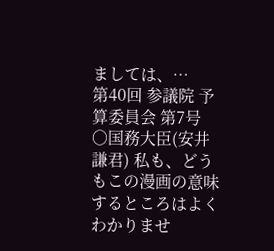ましては、…
第40回 参議院 予算委員会 第7号
○国務大臣(安井謙君) 私も、どうもこの漫画の意味するところはよくわかりませ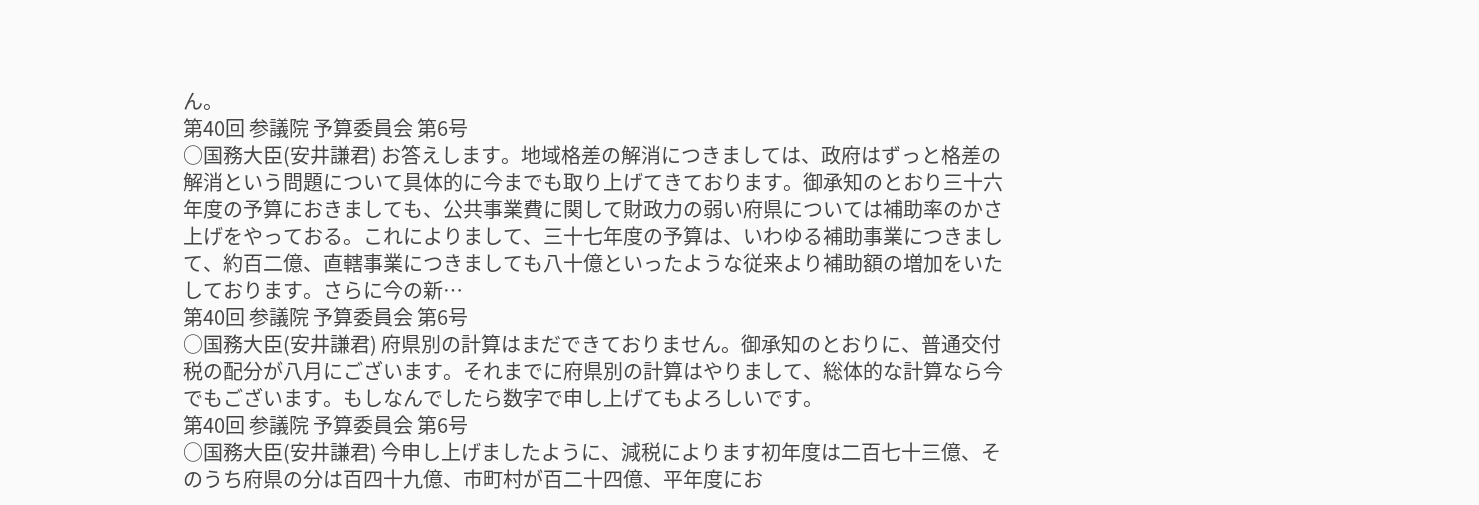ん。
第40回 参議院 予算委員会 第6号
○国務大臣(安井謙君) お答えします。地域格差の解消につきましては、政府はずっと格差の解消という問題について具体的に今までも取り上げてきております。御承知のとおり三十六年度の予算におきましても、公共事業費に関して財政力の弱い府県については補助率のかさ上げをやっておる。これによりまして、三十七年度の予算は、いわゆる補助事業につきまして、約百二億、直轄事業につきましても八十億といったような従来より補助額の増加をいたしております。さらに今の新…
第40回 参議院 予算委員会 第6号
○国務大臣(安井謙君) 府県別の計算はまだできておりません。御承知のとおりに、普通交付税の配分が八月にございます。それまでに府県別の計算はやりまして、総体的な計算なら今でもございます。もしなんでしたら数字で申し上げてもよろしいです。
第40回 参議院 予算委員会 第6号
○国務大臣(安井謙君) 今申し上げましたように、減税によります初年度は二百七十三億、そのうち府県の分は百四十九億、市町村が百二十四億、平年度にお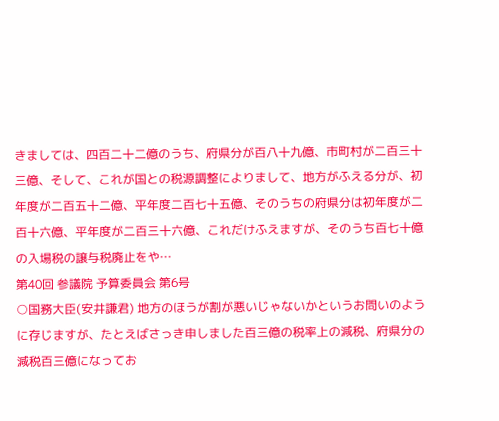きましては、四百二十二億のうち、府県分が百八十九億、市町村が二百三十三億、そして、これが国との税源調整によりまして、地方がふえる分が、初年度が二百五十二億、平年度二百七十五億、そのうちの府県分は初年度が二百十六億、平年度が二百三十六億、これだけふえますが、そのうち百七十億の入場税の譲与税廃止をや…
第40回 参議院 予算委員会 第6号
○国務大臣(安井謙君) 地方のほうが割が悪いじゃないかというお問いのように存じますが、たとえばさっき申しました百三億の税率上の減税、府県分の減税百三億になってお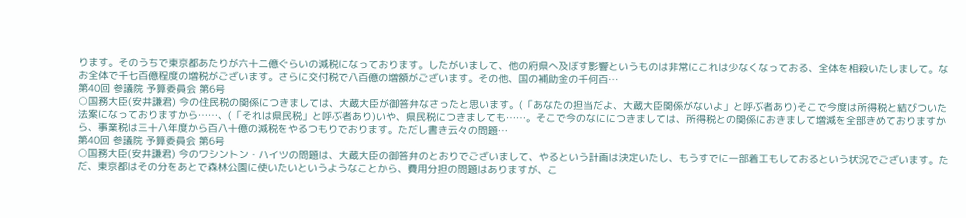ります。そのうちで東京都あたりが六十二億ぐらいの減税になっております。したがいまして、他の府県へ及ぼす影響というものは非常にこれは少なくなっておる、全体を相殺いたしまして。なお全体で千七百億程度の増税がございます。さらに交付税で八百億の増額がございます。その他、国の補助金の千何百…
第40回 参議院 予算委員会 第6号
○国務大臣(安井謙君) 今の住民税の関係につきましては、大蔵大臣が御答弁なさったと思います。(「あなたの担当だよ、大蔵大臣関係がないよ」と呼ぶ者あり)そこで今度は所得税と結びついた法案になっておりますから……、(「それは県民税」と呼ぶ者あり)いや、県民税につきましても……。そこで今のなににつきましては、所得税との関係におきまして増減を全部きめておりますから、事業税は三十八年度から百八十億の減税をやるつもりでおります。ただし書き云々の問題…
第40回 参議院 予算委員会 第6号
○国務大臣(安井謙君) 今のワシントン・ハイツの問題は、大蔵大臣の御答弁のとおりでございまして、やるという計画は決定いたし、もうすでに一部着工もしておるという状況でございます。ただ、東京都はその分をあとで森林公園に使いたいというようなことから、費用分担の問題はありますが、こ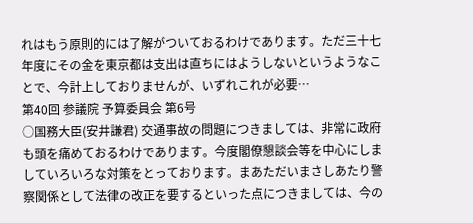れはもう原則的には了解がついておるわけであります。ただ三十七年度にその金を東京都は支出は直ちにはようしないというようなことで、今計上しておりませんが、いずれこれが必要…
第40回 参議院 予算委員会 第6号
○国務大臣(安井謙君) 交通事故の問題につきましては、非常に政府も頭を痛めておるわけであります。今度閣僚懇談会等を中心にしましていろいろな対策をとっております。まあただいまさしあたり警察関係として法律の改正を要するといった点につきましては、今の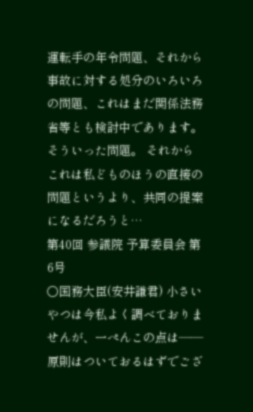運転手の年令問題、それから事故に対する処分のいろいろの問題、これはまだ関係法務省等とも検討中であります。そういった問題。 それからこれは私どものほうの直接の問題というより、共同の提案になるだろうと…
第40回 参議院 予算委員会 第6号
○国務大臣(安井謙君) 小さいやつは今私よく調べておりませんが、一ぺんこの点は——原則はついておるはずでござ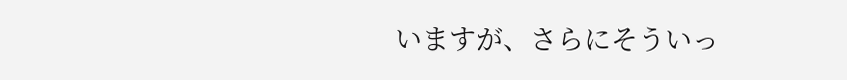いますが、さらにそういっ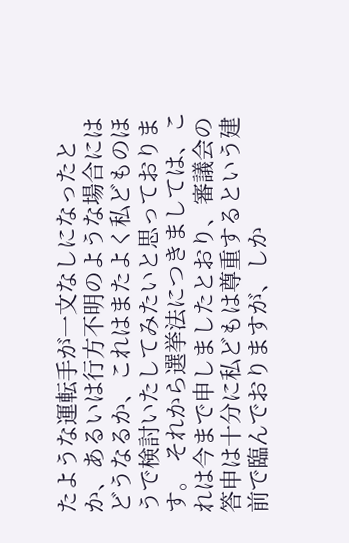たような運転手が一文なしになったとか、あるいは行方不明のような場合にはどうなるか、これはまたよく私どものほうで検討いたしてみたいと思っております。 それから選挙法につきましては、これは今まで申しましたとおり、審議会の答申は十分に私どもは尊重するという建前で臨んでおりますが、しか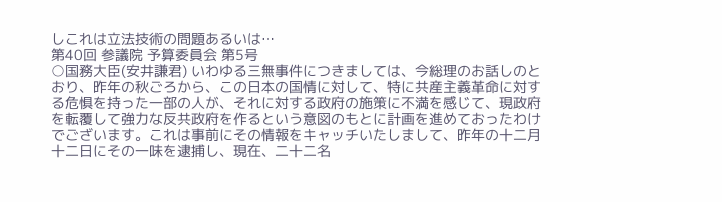しこれは立法技術の問題あるいは…
第40回 参議院 予算委員会 第5号
○国務大臣(安井謙君) いわゆる三無事件につきましては、今総理のお話しのとおり、昨年の秋ごろから、この日本の国情に対して、特に共産主義革命に対する危惧を持った一部の人が、それに対する政府の施策に不満を感じて、現政府を転覆して強力な反共政府を作るという意図のもとに計画を進めておったわけでございます。これは事前にその情報をキャッチいたしまして、昨年の十二月十二日にその一味を逮捕し、現在、二十二名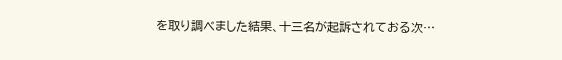を取り調べました結果、十三名が起訴されておる次…